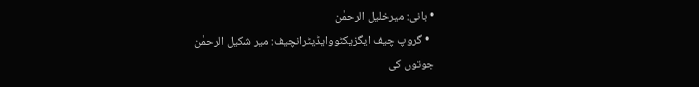• بانی: میرخلیل الرحمٰن
  • گروپ چیف ایگزیکٹووایڈیٹرانچیف: میر شکیل الرحمٰن
جوتوں کی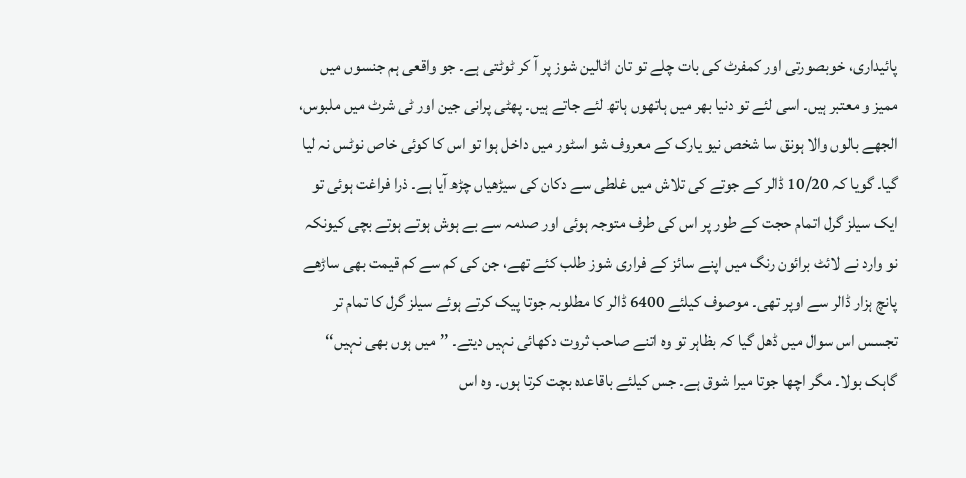پائیداری، خوبصورتی اور کمفرٹ کی بات چلے تو تان اٹالین شوز پر آ کر ٹوٹتی ہے۔ جو واقعی ہم جنسوں میں ممیز و معتبر ہیں۔ اسی لئے تو دنیا بھر میں ہاتھوں ہاتھ لئے جاتے ہیں۔ پھٹی پرانی جین اور ٹی شرٹ میں ملبوس، الجھے بالوں والا ہونق سا شخص نیو یارک کے معروف شو اسٹور میں داخل ہوا تو اس کا کوئی خاص نوٹس نہ لیا گیا۔ گویا کہ 10/20 ڈالر کے جوتے کی تلاش میں غلطی سے دکان کی سیڑھیاں چڑھ آیا ہے۔ ذرا فراغت ہوئی تو ایک سیلز گرل اتمام حجت کے طور پر اس کی طرف متوجہ ہوئی اور صدمہ سے بے ہوش ہوتے ہوتے بچی کیونکہ نو وارد نے لائٹ برائون رنگ میں اپنے سائز کے فراری شوز طلب کئے تھے، جن کی کم سے کم قیمت بھی ساڑھے پانچ ہزار ڈالر سے اوپر تھی۔ موصوف کیلئے 6400 ڈالر کا مطلوبہ جوتا پیک کرتے ہوئے سیلز گرل کا تمام تر تجسس اس سوال میں ڈھل گیا کہ بظاہر تو وہ اتنے صاحب ثروت دکھائی نہیں دیتے۔ ’’میں ہوں بھی نہیں‘‘ گاہک بولا۔ مگر اچھا جوتا میرا شوق ہے۔ جس کیلئے باقاعدہ بچت کرتا ہوں۔ وہ اس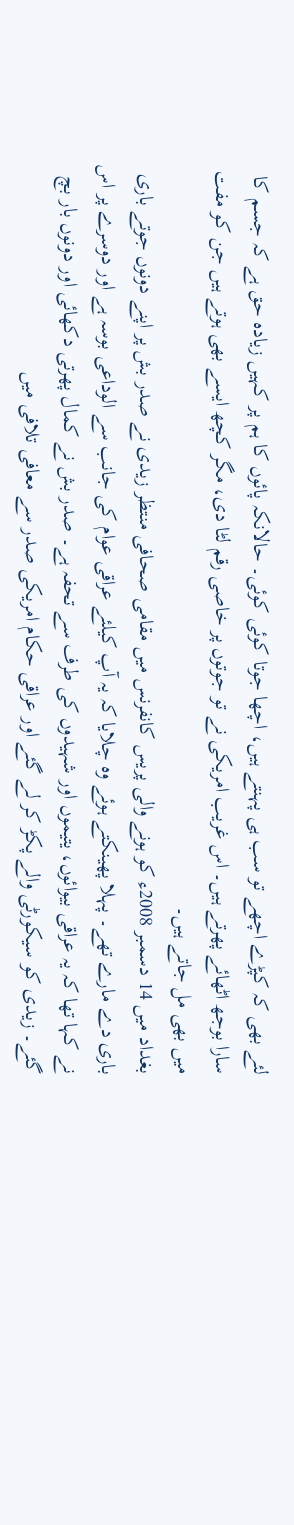لئے بھی کہ کپڑے اچھے تو سب ہی پہنتے ہیں، اچھا جوتا کوئی کوئی۔ حالانکہ پائوں کا ہم پر کہیں زیادہ حق ہے کہ جسم کا سارا بوجھ اٹھائے پھرتے ہیں۔ اس غریب امریکی نے تو جوتوں پر خاصی رقم لٹا دی، مگر کچھ ایسے بھی ہوتے ہیں جن کو مفت میں بھی مل جاتے ہیں۔
بغداد میں 14 دسمبر 2008ء کو ہونے والی پریس کانفرنس میں مقامی صحافی منتظر زیدی نے صدر بش پر اپنے دونوں جوتے باری باری دے مارے تھے۔ پہلا پھینکتے ہوئے وہ چلایا کہ یہ آپ کیلئے عراقی عوام کی جانب سے الوداعی بوسہ ہے اور دوسرے پر اس نے کہا تھا کہ یہ عراقی بیوائوں، یتیموں اور شہیدوں کی طرف سے تحفہ ہے۔ صدر بش نے کمال پھرتی دکھائی اور دونوں بار بچ گئے۔ زیدی کو سیکورٹی والے پکڑ کر لے گئے اور عراقی حکام امریکی صدر سے معافی تلافی میں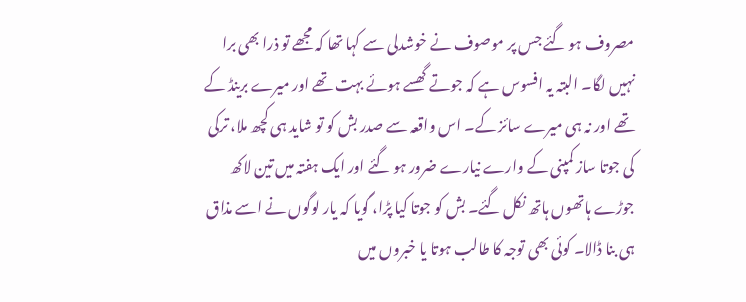مصروف ہو گئے جس پر موصوف نے خوشدلی سے کہا تھا کہ مجھے تو ذرا بھی برا نہیں لگا۔ البتہ یہ افسوس ہے کہ جوتے گھسے ہوئے بہت تھے اور میرے برینڈ کے تھے اور نہ ہی میرے سائز کے۔ اس واقعہ سے صدر بش کو تو شاید ہی کچھ ملا، ترکی کی جوتا ساز کمپنی کے وارے نیارے ضرور ہو گئے اور ایک ہفتہ میں تین لاکھ جوڑے ہاتھوں ہاتھ نکل گئے۔ بش کو جوتا کیا پڑا، گویا کہ یار لوگوں نے اسے مذاق ہی بنا ڈالا۔ کوئی بھی توجہ کا طالب ہوتا یا خبروں میں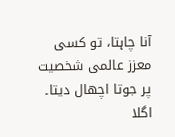آنا چاہتا، تو کسی معزز عالمی شخصیت پر جوتا اچھال دیتا۔ اگلا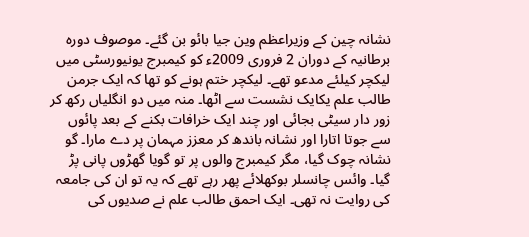نشانہ چین کے وزیراعظم وین جیا بائو بن گئے۔ موصوف دورہ برطانیہ کے دوران 2 فروری 2009ء کو کیمبرج یونیورسٹی میں لیکچر کیلئے مدعو تھے۔ لیکچر ختم ہونے کو تھا کہ ایک جرمن طالب علم یکایک نشست سے اٹھا۔ منہ میں دو انگلیاں رکھ کر زور دار سیٹی بجائی اور چند ایک خرافات بکنے کے بعد پائوں سے جوتا اتارا اور نشانہ باندھ کر معزز مہمان پر دے مارا۔ گو نشانہ چوک گیا، مگر کیمبرج والوں پر تو گویا گھڑوں پانی پڑ گیا۔ وائس چانسلر بوکھلائے پھر رہے تھے کہ یہ تو ان کی جامعہ کی روایت نہ تھی۔ ایک احمق طالب علم نے صدیوں کی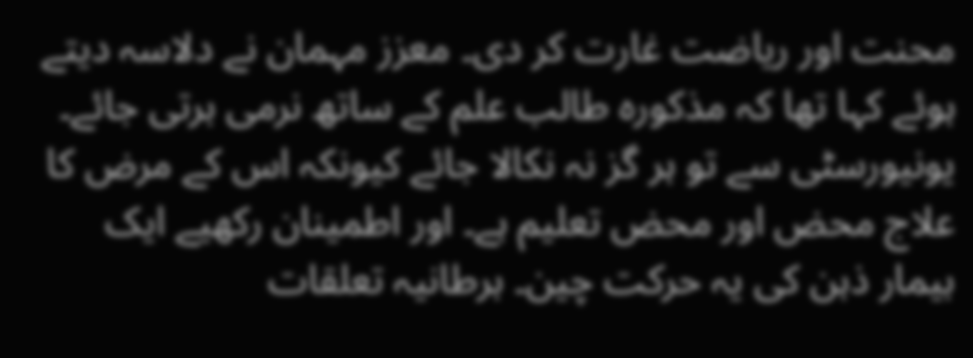محنت اور ریاضت غارت کر دی۔ معزز مہمان نے دلاسہ دیتے ہوئے کہا تھا کہ مذکورہ طالب علم کے ساتھ نرمی برتی جائے۔ یونیورسٹی سے تو ہر گز نہ نکالا جائے کیونکہ اس کے مرض کا علاج محض اور محض تعلیم ہے۔ اور اطمینان رکھیے ایک بیمار ذہن کی یہ حرکت چین۔ برطانیہ تعلقات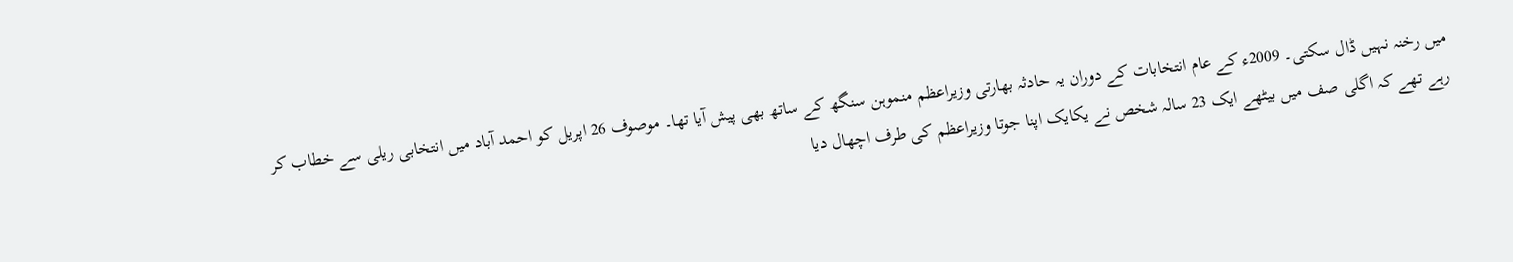میں رخنہ نہیں ڈال سکتی۔ 2009ء کے عام انتخابات کے دوران یہ حادثہ بھارتی وزیراعظم منموہن سنگھ کے ساتھ بھی پیش آیا تھا۔ موصوف 26 اپریل کو احمد آباد میں انتخابی ریلی سے خطاب کر رہے تھے کہ اگلی صف میں بیٹھے ایک 23 سالہ شخص نے یکایک اپنا جوتا وزیراعظم کی طرف اچھال دیا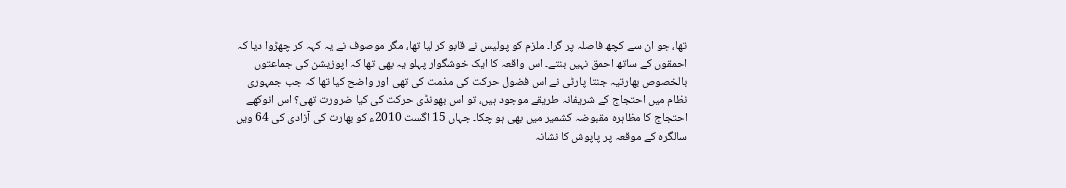تھا، جو ان سے کچھ فاصلہ پر گرا۔ ملزم کو پولیس نے قابو کر لیا تھا، مگر موصوف نے یہ کہہ کر چھڑوا دیا کہ احمقوں کے ساتھ احمق نہیں بنتے۔ اس واقعہ کا ایک خوشگوار پہلو یہ بھی تھا کہ اپوزیشن کی جماعتوں بالخصوص بھارتیہ جنتا پارٹی نے اس فضول حرکت کی مذمت کی تھی اور واضح کیا تھا کہ جب جمہوری نظام میں احتجاج کے شریفانہ طریقے موجود ہیں، تو اس بھونڈی حرکت کی کیا ضرورت تھی؟ اس انوکھے احتجاج کا مظاہرہ مقبوضہ کشمیر میں بھی ہو چکا۔ جہاں 15 اگست 2010ء کو بھارت کی آزادی کی 64 ویں سالگرہ کے موقعہ پر پاپوش کا نشانہ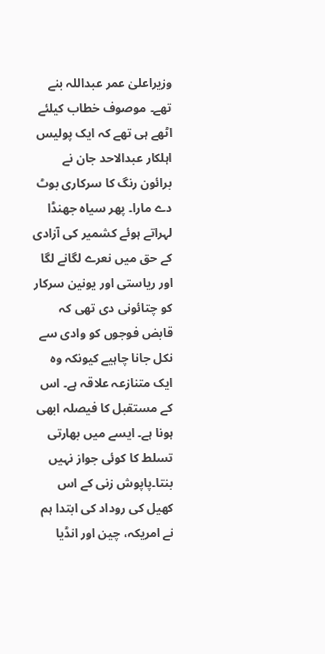وزیراعلیٰ عمر عبداللہ بنے تھے۔ موصوف خطاب کیلئے اٹھے ہی تھے کہ ایک پولیس اہلکار عبدالاحد جان نے برائون رنگ کا سرکاری بوٹ دے مارا۔ پھر سیاہ جھنڈا لہراتے ہوئے کشمیر کی آزادی کے حق میں نعرے لگانے لگا اور ریاستی اور یونین سرکار کو چتائونی دی تھی کہ قابض فوجوں کو وادی سے نکل جانا چاہیے کیونکہ وہ ایک متنازعہ علاقہ ہے۔ اس کے مستقبل کا فیصلہ ابھی ہونا ہے۔ ایسے میں بھارتی تسلط کا کوئی جواز نہیں بنتا۔پاپوش زنی کے اس کھیل کی روداد کی ابتدا ہم نے امریکہ، چین اور انڈیا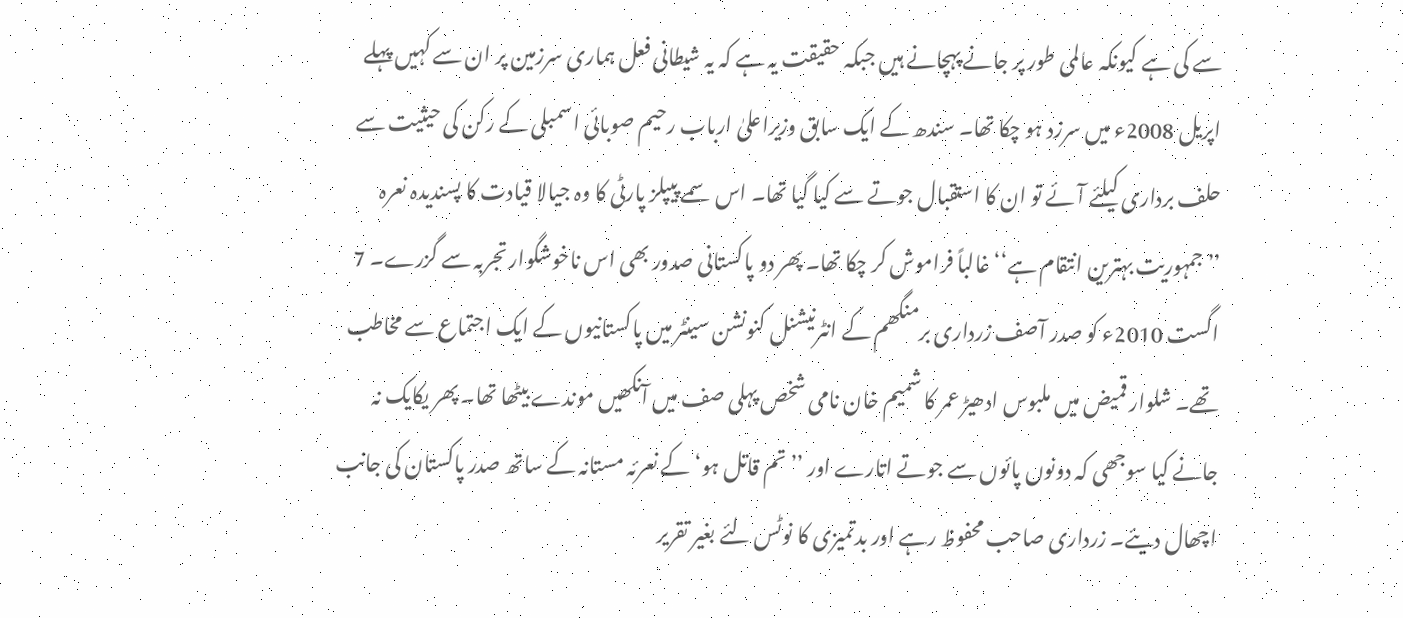سے کی ہے کیونکہ عالمی طور پر جانے پہچانے ہیں جبکہ حقیقت یہ ہے کہ یہ شیطانی فعل ہماری سرزمین پر ان سے کہیں پہلے اپریل 2008ء میں سرزد ہو چکا تھا۔ سندھ کے ایک سابق وزیراعلیٰ ارباب رحیم صوبائی اسمبلی کے رکن کی حیثیت سے حلف برداری کیلئے آئے تو ان کا استقبال جوتے سے کیا گیا تھا۔ اس سمے پیپلز پارٹی کا وہ جیالا قیادت کا پسندیدہ نعرہ ’’جمہوریت بہترین انتقام ہے‘‘ غالباً فراموش کر چکا تھا۔ پھر دو پاکستانی صدور بھی اس ناخوشگوار تجربہ سے گزرے۔ 7 اگست 2010ء کو صدر آصف زرداری برمنگھم کے انٹرنیشنل کنونشن سینٹر میں پاکستانیوں کے ایک اجتماع سے مخاطب تھے۔ شلوار قمیض میں ملبوس ادھیڑ عمر کا شمیم خان نامی شخص پہلی صف میں آنکھیں موندے بیٹھا تھا۔ پھر یکایک نہ جانے کیا سوجھی کہ دونوں پائوں سے جوتے اتارے اور ’’تم قاتل ہو‘ کے نعرئہ مستانہ کے ساتھ صدر پاکستان کی جانب اچھال دیئے۔ زرداری صاحب محفوظ رہے اور بدتمیزی کا نوٹس لئے بغیر تقریر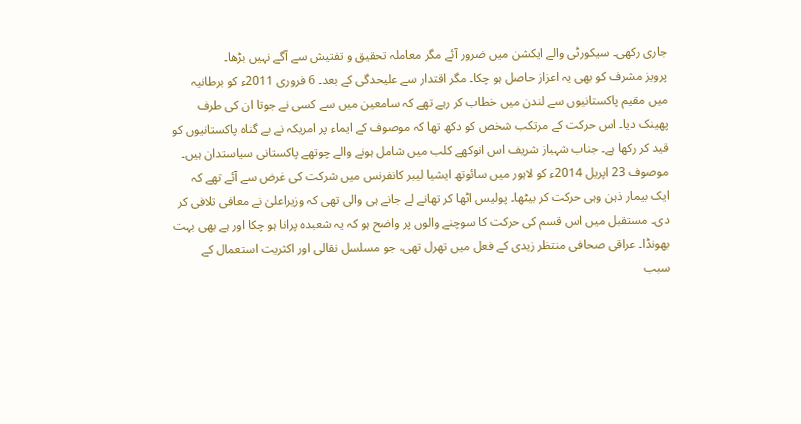جاری رکھی۔ سیکورٹی والے ایکشن میں ضرور آئے مگر معاملہ تحقیق و تفتیش سے آگے نہیں بڑھا۔
پرویز مشرف کو بھی یہ اعزاز حاصل ہو چکا۔ مگر اقتدار سے علیحدگی کے بعد۔ 6 فروری 2011ء کو برطانیہ میں مقیم پاکستانیوں سے لندن میں خطاب کر رہے تھے کہ سامعین میں سے کسی نے جوتا ان کی طرف پھینک دیا۔ اس حرکت کے مرتکب شخص کو دکھ تھا کہ موصوف کے ایماء پر امریکہ نے بے گناہ پاکستانیوں کو قید کر رکھا ہے۔ جناب شہباز شریف اس انوکھے کلب میں شامل ہونے والے چوتھے پاکستانی سیاستدان ہیں۔ موصوف 23 اپریل 2014ء کو لاہور میں سائوتھ ایشیا لیبر کانفرنس میں شرکت کی غرض سے آئے تھے کہ ایک بیمار ذہن وہی حرکت کر بیٹھا۔ پولیس اٹھا کر تھانے لے جانے ہی والی تھی کہ وزیراعلیٰ نے معافی تلافی کر دی۔ مستقبل میں اس قسم کی حرکت کا سوچنے والوں پر واضح ہو کہ یہ شعبدہ پرانا ہو چکا اور ہے بھی بہت بھونڈا۔ عراقی صحافی منتظر زیدی کے فعل میں تھرل تھی، جو مسلسل نقالی اور اکثریت استعمال کے سبب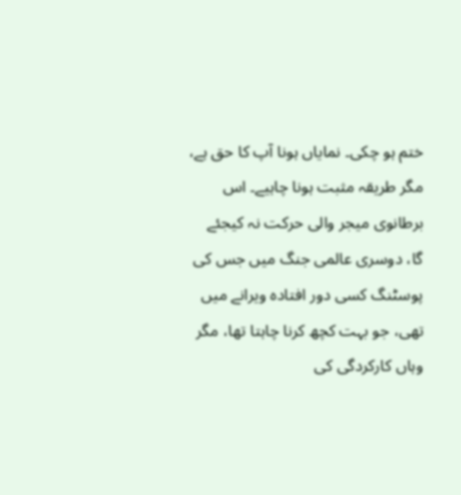ختم ہو چکی۔ نمایاں ہونا آپ کا حق ہے، مگر طریقہ مثبت ہونا چاہیے۔ اس برطانوی میجر والی حرکت نہ کیجئے گا، دوسری عالمی جنگ میں جس کی پوسٹنگ کسی دور افتادہ ویرانے میں تھی، جو بہت کچھ کرنا چاہتا تھا، مگر وہاں کارکردگی کی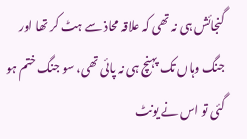گنجائش ہی نہ تھی کہ علاقہ محاذ سے ہٹ کر تھا اور جنگ وہاں تک پہنچ ہی نہ پائی تھی، سو جنگ ختم ہو گئی تو اس نے یونٹ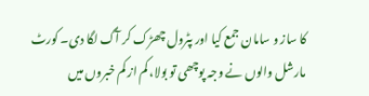کا ساز و سامان جمع کیا اور پٹرول چھڑک کر آگ لگا دی۔ کورٹ مارشل والوں نے وجہ پوچھی تو بولا، کم از کم خبروں میں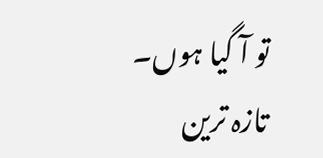تو آ گیا ہوں۔
تازہ ترین